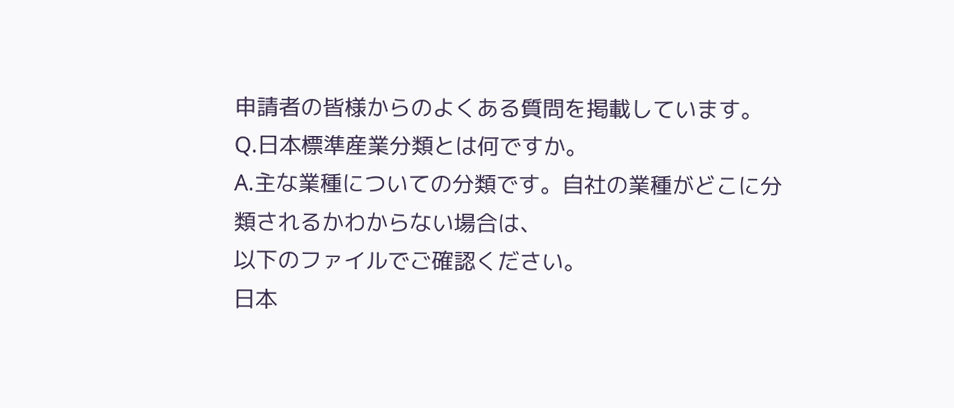申請者の皆様からのよくある質問を掲載しています。
Q.日本標準産業分類とは何ですか。
A.主な業種についての分類です。自社の業種がどこに分類されるかわからない場合は、
以下のファイルでご確認ください。
日本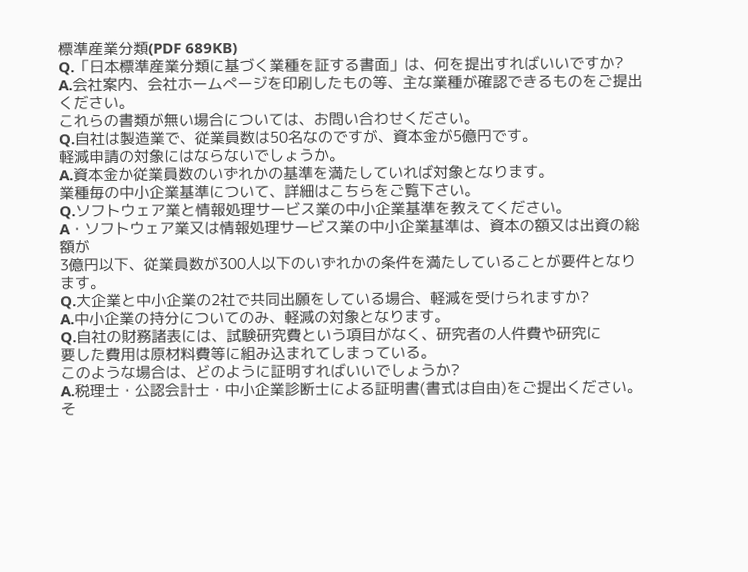標準産業分類(PDF 689KB)
Q.「日本標準産業分類に基づく業種を証する書面」は、何を提出すればいいですか?
A.会社案内、会社ホームぺージを印刷したもの等、主な業種が確認できるものをご提出ください。
これらの書類が無い場合については、お問い合わせください。
Q.自社は製造業で、従業員数は50名なのですが、資本金が5億円です。
軽減申請の対象にはならないでしょうか。
A.資本金か従業員数のいずれかの基準を満たしていれば対象となります。
業種毎の中小企業基準について、詳細はこちらをご覧下さい。
Q.ソフトウェア業と情報処理サービス業の中小企業基準を教えてください。
A・ソフトウェア業又は情報処理サービス業の中小企業基準は、資本の額又は出資の総額が
3億円以下、従業員数が300人以下のいずれかの条件を満たしていることが要件となります。
Q.大企業と中小企業の2社で共同出願をしている場合、軽減を受けられますか?
A.中小企業の持分についてのみ、軽減の対象となります。
Q.自社の財務諸表には、試験研究費という項目がなく、研究者の人件費や研究に
要した費用は原材料費等に組み込まれてしまっている。
このような場合は、どのように証明すればいいでしょうか?
A.税理士・公認会計士・中小企業診断士による証明書(書式は自由)をご提出ください。
そ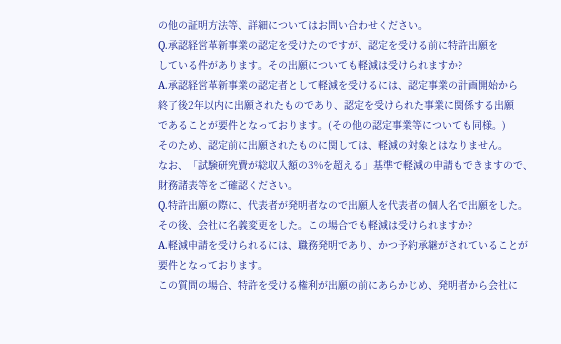の他の証明方法等、詳細についてはお問い合わせください。
Q.承認経営革新事業の認定を受けたのですが、認定を受ける前に特許出願を
している件があります。その出願についても軽減は受けられますか?
A.承認経営革新事業の認定者として軽減を受けるには、認定事業の計画開始から
終了後2年以内に出願されたものであり、認定を受けられた事業に関係する出願
であることが要件となっております。(その他の認定事業等についても同様。)
そのため、認定前に出願されたものに関しては、軽減の対象とはなりません。
なお、「試験研究費が総収入額の3%を超える」基準で軽減の申請もできますので、
財務諸表等をご確認ください。
Q.特許出願の際に、代表者が発明者なので出願人を代表者の個人名で出願をした。
その後、会社に名義変更をした。この場合でも軽減は受けられますか?
A.軽減申請を受けられるには、職務発明であり、かつ予約承継がされていることが
要件となっております。
この質問の場合、特許を受ける権利が出願の前にあらかじめ、発明者から会社に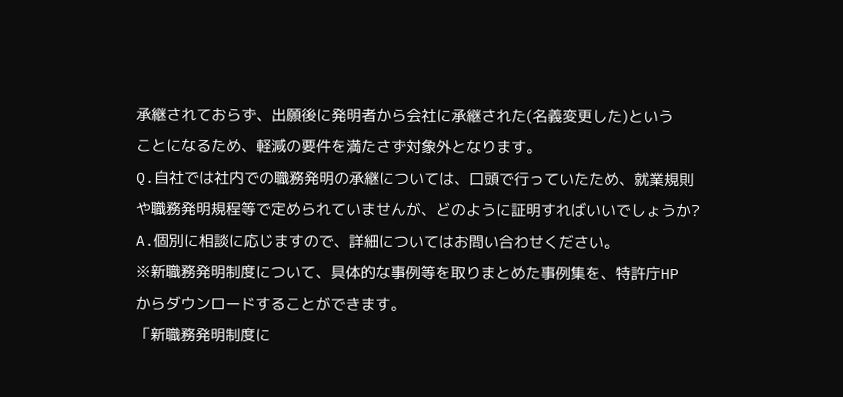承継されておらず、出願後に発明者から会社に承継された(名義変更した)という
ことになるため、軽減の要件を満たさず対象外となります。
Q.自社では社内での職務発明の承継については、口頭で行っていたため、就業規則
や職務発明規程等で定められていませんが、どのように証明すればいいでしょうか?
A.個別に相談に応じますので、詳細についてはお問い合わせください。
※新職務発明制度について、具体的な事例等を取りまとめた事例集を、特許庁HP
からダウンロードすることができます。
「新職務発明制度に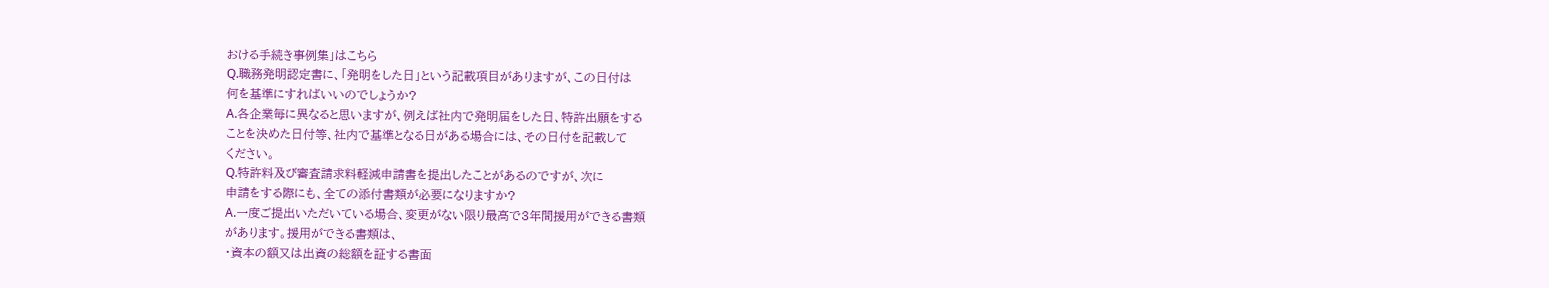おける手続き事例集」はこちら
Q.職務発明認定書に、「発明をした日」という記載項目がありますが、この日付は
何を基準にすればいいのでしょうか?
A.各企業毎に異なると思いますが、例えば社内で発明届をした日、特許出願をする
ことを決めた日付等、社内で基準となる日がある場合には、その日付を記載して
ください。
Q.特許料及び審査請求料軽減申請書を提出したことがあるのですが、次に
申請をする際にも、全ての添付書類が必要になりますか?
A.一度ご提出いただいている場合、変更がない限り最高で3年間援用ができる書類
があります。援用ができる書類は、
・資本の額又は出資の総額を証する書面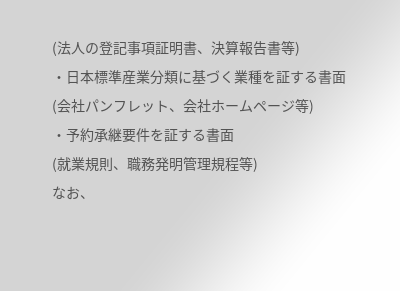(法人の登記事項証明書、決算報告書等)
・日本標準産業分類に基づく業種を証する書面
(会社パンフレット、会社ホームページ等)
・予約承継要件を証する書面
(就業規則、職務発明管理規程等)
なお、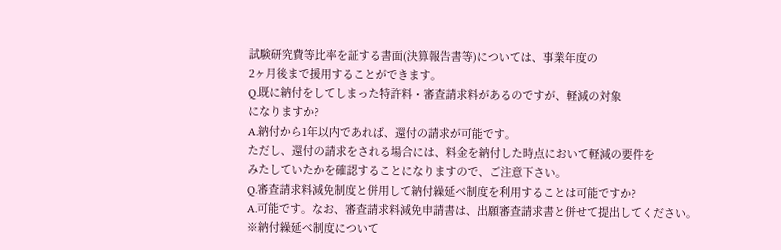試験研究費等比率を証する書面(決算報告書等)については、事業年度の
2ヶ月後まで援用することができます。
Q.既に納付をしてしまった特許料・審査請求料があるのですが、軽減の対象
になりますか?
A.納付から1年以内であれば、還付の請求が可能です。
ただし、還付の請求をされる場合には、料金を納付した時点において軽減の要件を
みたしていたかを確認することになりますので、ご注意下さい。
Q.審査請求料減免制度と併用して納付繰延べ制度を利用することは可能ですか?
A.可能です。なお、審査請求料減免申請書は、出願審査請求書と併せて提出してください。
※納付繰延べ制度について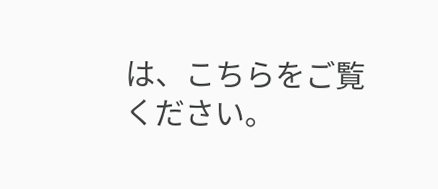は、こちらをご覧ください。